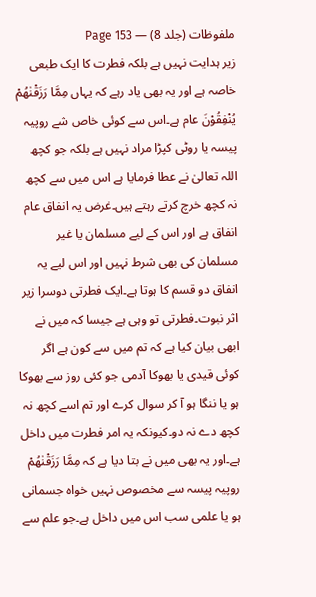ملفوظات (جلد 8) — Page 153
زیر ہدایت نہیں ہے بلکہ فطرت کا ایک طبعی خاصہ ہے اور یہ بھی یاد رہے کہ یہاں مِمَّا رَزَقْنٰهُمْ يُنْفِقُوْنَ عام ہے۔اس سے کوئی خاص شے روپیہ پیسہ یا روٹی کپڑا مراد نہیں ہے بلکہ جو کچھ اللہ تعالیٰ نے عطا فرمایا ہے اس میں سے کچھ نہ کچھ خرچ کرتے رہتے ہیں۔غرض یہ انفاق عام انفاق ہے اور اس کے لیے مسلمان یا غیر مسلمان کی بھی شرط نہیں اور اس لیے یہ انفاق دو قسم کا ہوتا ہے۔ایک فطرتی دوسرا زیر اثر نبوت۔فطرتی تو وہی ہے جیسا کہ میں نے ابھی بیان کیا ہے کہ تم میں سے کون ہے اگر کوئی قیدی یا بھوکا آدمی جو کئی روز سے بھوکا ہو یا ننگا ہو آ کر سوال کرے اور تم اسے کچھ نہ کچھ دے نہ دو۔کیونکہ یہ امر فطرت میں داخل ہے۔اور یہ بھی میں نے بتا دیا ہے کہ مِمَّا رَزَقْنٰهُمْ روپیہ پیسہ سے مخصوص نہیں خواہ جسمانی ہو یا علمی سب اس میں داخل ہے۔جو علم سے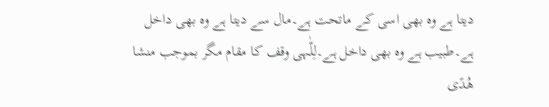دیتا ہے وہ بھی اسی کے ماتحت ہے۔مال سے دیتا ہے وہ بھی داخل ہے۔طبیب ہے وہ بھی داخل ہے۔لِلّٰہی وقف کا مقام مگر بموجب منشا هُدًى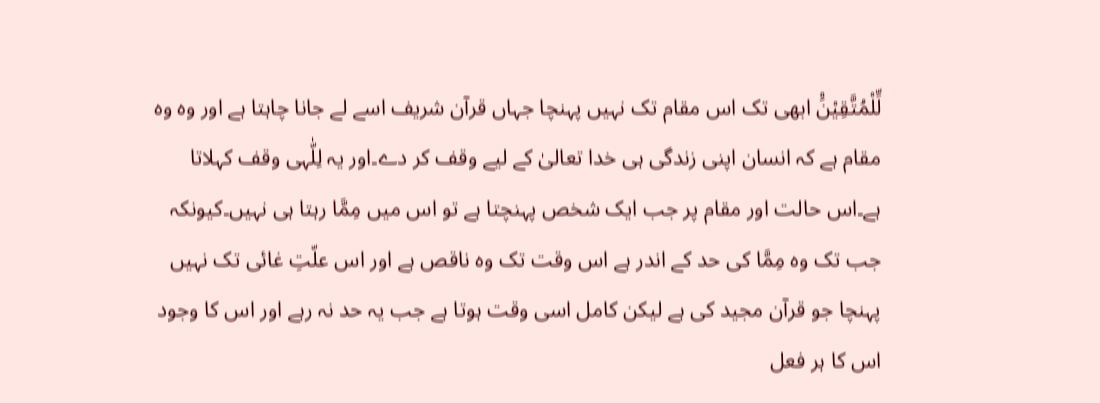لِّلْمُتَّقِيْنَ۠ ابھی تک اس مقام تک نہیں پہنچا جہاں قرآن شریف اسے لے جانا چاہتا ہے اور وہ وہ مقام ہے کہ انسان اپنی زندگی ہی خدا تعالیٰ کے لیے وقف کر دے۔اور یہ لِلّٰہی وقف کہلاتا ہے۔اس حالت اور مقام پر جب ایک شخص پہنچتا ہے تو اس میں مِمَّا رہتا ہی نہیں۔کیونکہ جب تک وہ مِمَّا کی حد کے اندر ہے اس وقت تک وہ ناقص ہے اور اس علّتِ غائی تک نہیں پہنچا جو قرآن مجید کی ہے لیکن کامل اسی وقت ہوتا ہے جب یہ حد نہ رہے اور اس کا وجود اس کا ہر فعل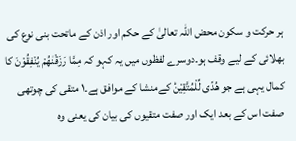ہر حرکت و سکون محض اللہ تعالیٰ کے حکم اور اذن کے ماتحت بنی نوع کی بھلائی کے لیے وقف ہو۔دوسرے لفظوں میں یہ کہو کہ مِمَّا رَزَقْنٰهُمْ يُنْفِقُوْنَ کا کمال یہی ہے جو هُدًى لِّلْمُتَّقِيْنَ۠ کےمنشا کے موافق ہے۔۱ متقی کی چوتھی صفت اس کے بعد ایک اور صفت متقیوں کی بیان کی یعنی وہ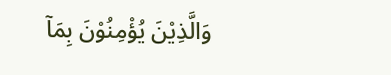وَالَّذِيْنَ يُؤْمِنُوْنَ بِمَاۤ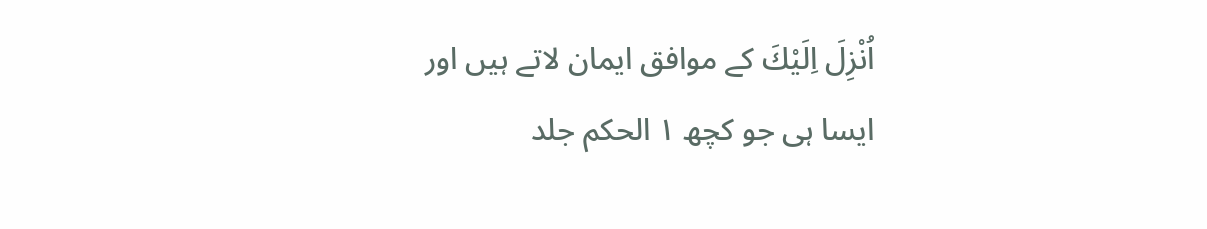اُنْزِلَ اِلَيْكَ کے موافق ایمان لاتے ہیں اور ایسا ہی جو کچھ ۱ الحکم جلد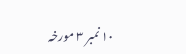۱۰ نمبر ۳ مورخہ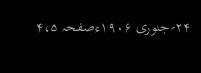۲۴؍جنوری ۱۹۰۶ءصفحہ ۴،۵